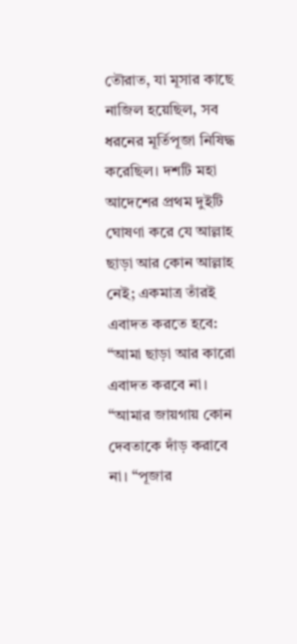তৌরাত, যা মূসার কাছে নাজিল হয়েছিল, সব ধরনের মূর্তিপূজা নিষিদ্ধ করেছিল। দশটি মহা আদেশের প্রথম দুইটি ঘোষণা করে যে আল্লাহ ছাড়া আর কোন আল্লাহ নেই; একমাত্র তাঁরই এবাদত করতে হবে:
“আমা ছাড়া আর কারো এবাদত করবে না।
“আমার জায়গায় কোন দেবতাকে দাঁড় করাবে না। “পূজার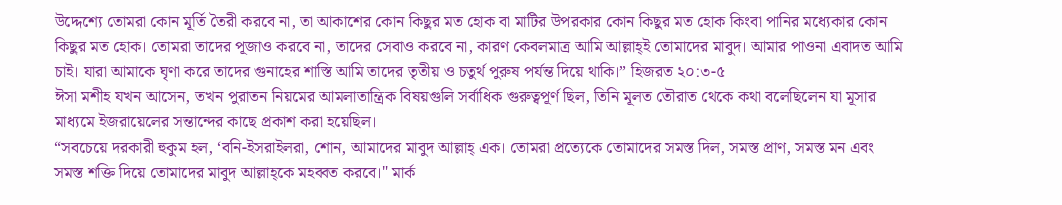উদ্দেশ্যে তোমরা কোন মূর্তি তৈরী করবে না, তা আকাশের কোন কিছুর মত হোক বা মাটির উপরকার কোন কিছুর মত হোক কিংবা পানির মধ্যেকার কোন কিছুর মত হোক। তোমরা তাদের পূজাও করবে না, তাদের সেবাও করবে না, কারণ কেবলমাত্র আমি আল্লাহ্ই তোমাদের মাবুদ। আমার পাওনা এবাদত আমি চাই। যারা আমাকে ঘৃণা করে তাদের গুনাহের শাস্তি আমি তাদের তৃতীয় ও চতুর্থ পুরুষ পর্যন্ত দিয়ে থাকি।” হিজরত ২০:৩-৫
ঈসা মশীহ যখন আসেন, তখন পুরাতন নিয়মের আমলাতান্ত্রিক বিষয়গুলি সর্বাধিক গুরুত্বপূর্ণ ছিল, তিনি মূলত তৌরাত থেকে কথা বলেছিলেন যা মূসার মাধ্যমে ইজরায়েলের সন্তান্দের কাছে প্রকাশ করা হয়েছিল।
“সবচেয়ে দরকারী হুকুম হল, ‘বনি-ইসরাইলরা, শোন, আমাদের মাবুদ আল্লাহ্ এক। তোমরা প্রত্যেকে তোমাদের সমস্ত দিল, সমস্ত প্রাণ, সমস্ত মন এবং সমস্ত শক্তি দিয়ে তোমাদের মাবুদ আল্লাহ্কে মহব্বত করবে।" মার্ক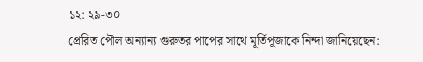১২: ২৯-৩০
প্রেরিত পৌল অন্যান্য গুরুতর পাপের সাথে মূর্তিপূজাকে নিন্দা জানিয়েছেন: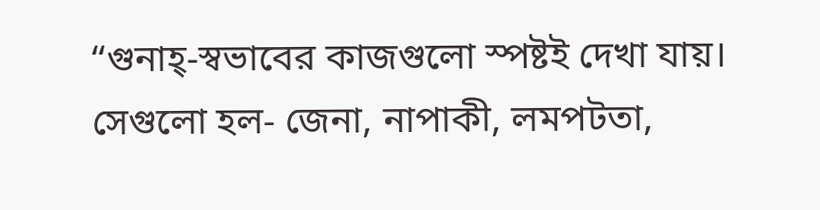“গুনাহ্-স্বভাবের কাজগুলো স্পষ্টই দেখা যায়। সেগুলো হল- জেনা, নাপাকী, লমপটতা,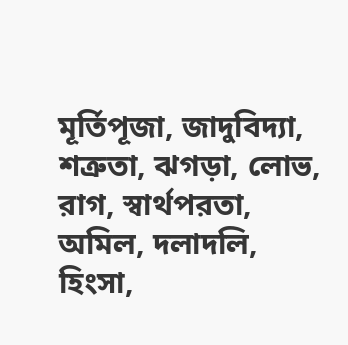মূর্তিপূজা, জাদুবিদ্যা, শত্রুতা, ঝগড়া, লোভ, রাগ, স্বার্থপরতা, অমিল, দলাদলি, হিংসা,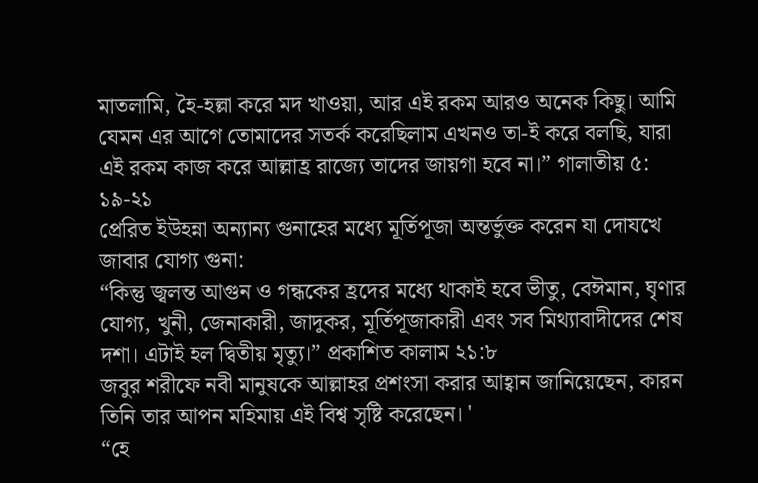মাতলামি, হৈ-হল্লা করে মদ খাওয়া, আর এই রকম আরও অনেক কিছু। আমি যেমন এর আগে তোমাদের সতর্ক করেছিলাম এখনও তা-ই করে বলছি, যারা এই রকম কাজ করে আল্লাহ্র রাজ্যে তাদের জায়গা হবে না।” গালাতীয় ৫: ১৯-২১
প্রেরিত ইউহন্না অন্যান্য গুনাহের মধ্যে মূর্তিপূজা অন্তর্ভুক্ত করেন যা দোযখে জাবার যোগ্য গুনা:
“কিন্তু জ্বলন্ত আগুন ও গন্ধকের হ্রদের মধ্যে থাকাই হবে ভীতু, বেঈমান, ঘৃণার যোগ্য, খুনী, জেনাকারী, জাদুকর, মূর্তিপূজাকারী এবং সব মিথ্যাবাদীদের শেষ দশা। এটাই হল দ্বিতীয় মৃত্যু।” প্রকাশিত কালাম ২১:৮
জবুর শরীফে নবী মানুষকে আল্লাহর প্রশংসা করার আহ্বান জানিয়েছেন, কারন তিনি তার আপন মহিমায় এই বিশ্ব সৃষ্টি করেছেন। '
“হে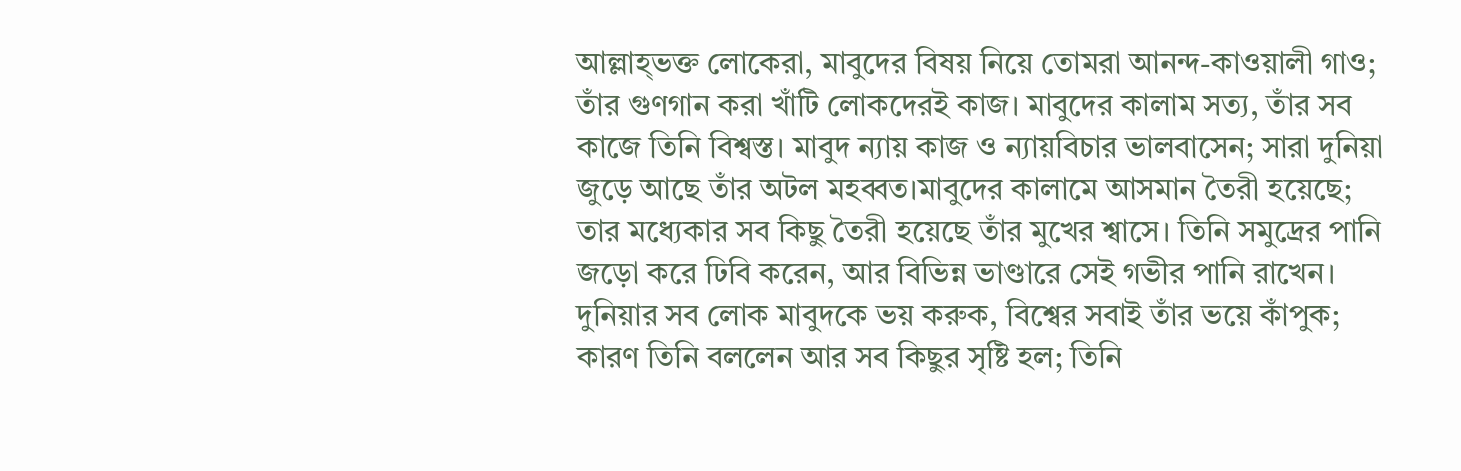আল্লাহ্ভক্ত লোকেরা, মাবুদের বিষয় নিয়ে তোমরা আনন্দ-কাওয়ালী গাও; তাঁর গুণগান করা খাঁটি লোকদেরই কাজ। মাবুদের কালাম সত্য, তাঁর সব কাজে তিনি বিশ্বস্ত। মাবুদ ন্যায় কাজ ও ন্যায়বিচার ভালবাসেন; সারা দুনিয়া জুড়ে আছে তাঁর অটল মহব্বত।মাবুদের কালামে আসমান তৈরী হয়েছে; তার মধ্যেকার সব কিছু তৈরী হয়েছে তাঁর মুখের শ্বাসে। তিনি সমুদ্রের পানি জড়ো করে ঢিবি করেন, আর বিভিন্ন ভাণ্ডারে সেই গভীর পানি রাখেন। দুনিয়ার সব লোক মাবুদকে ভয় করুক, বিশ্বের সবাই তাঁর ভয়ে কাঁপুক; কারণ তিনি বললেন আর সব কিছুর সৃষ্টি হল; তিনি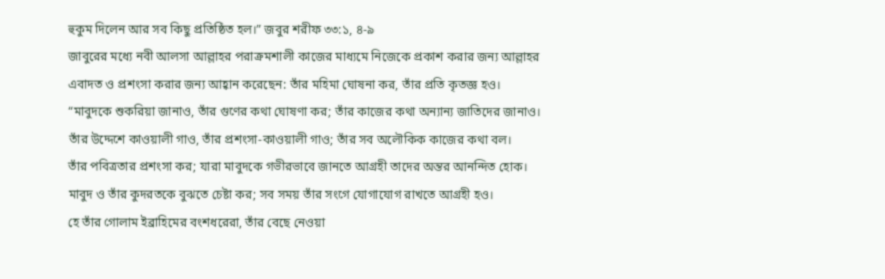হুকুম দিলেন আর সব কিছু প্রতিষ্ঠিত হল।” জবুর শরীফ ৩৩:১, ৪-৯
জাবুরের মধ্যে নবী আলসা আল্লাহর পরাক্রমশালী কাজের মাধ্যমে নিজেকে প্রকাশ করার জন্য আল্লাহর এবাদত ও প্রশংসা করার জন্য আহ্বান করেছেন: তাঁর মহিমা ঘোষনা কর, তাঁর প্রতি কৃতজ্ঞ হও।
“মাবুদকে শুকরিয়া জানাও, তাঁর গুণের কথা ঘোষণা কর; তাঁর কাজের কথা অন্যান্য জাতিদের জানাও।
তাঁর উদ্দেশে কাওয়ালী গাও, তাঁর প্রশংসা-কাওয়ালী গাও; তাঁর সব অলৌকিক কাজের কথা বল।
তাঁর পবিত্রতার প্রশংসা কর; যারা মাবুদকে গভীরভাবে জানতে আগ্রহী তাদের অন্তর আনন্দিত হোক।
মাবুদ ও তাঁর কুদরতকে বুঝতে চেষ্টা কর; সব সময় তাঁর সংগে যোগাযোগ রাখতে আগ্রহী হও।
হে তাঁর গোলাম ইব্রাহিমের বংশধরেরা, তাঁর বেছে নেওয়া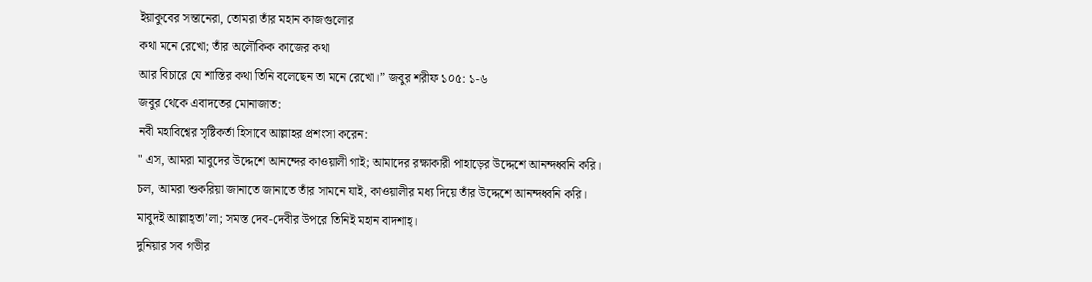ইয়াকুবের সন্তানেরা, তোমরা তাঁর মহান কাজগুলোর
কথা মনে রেখো; তাঁর অলৌকিক কাজের কথা
আর বিচারে যে শাস্তির কথা তিনি বলেছেন তা মনে রেখো।” জবুর শরীফ ১০৫: ১-৬
জবুর থেকে এবাদতের মোনাজাত:
নবী মহাবিশ্বের সৃষ্টিকর্তা হিসাবে আল্লাহর প্রশংসা করেন:
" এস, আমরা মাবুদের উদ্দেশে আনন্দের কাওয়ালী গাই; আমাদের রক্ষাকারী পাহাড়ের উদ্দেশে আনন্দধ্বনি করি।
চল, আমরা শুকরিয়া জানাতে জানাতে তাঁর সামনে যাই, কাওয়ালীর মধ্য দিয়ে তাঁর উদ্দেশে আনন্দধ্বনি করি।
মাবুদই আল্লাহ্তা’লা; সমস্ত দেব-দেবীর উপরে তিনিই মহান বাদশাহ্।
দুনিয়ার সব গভীর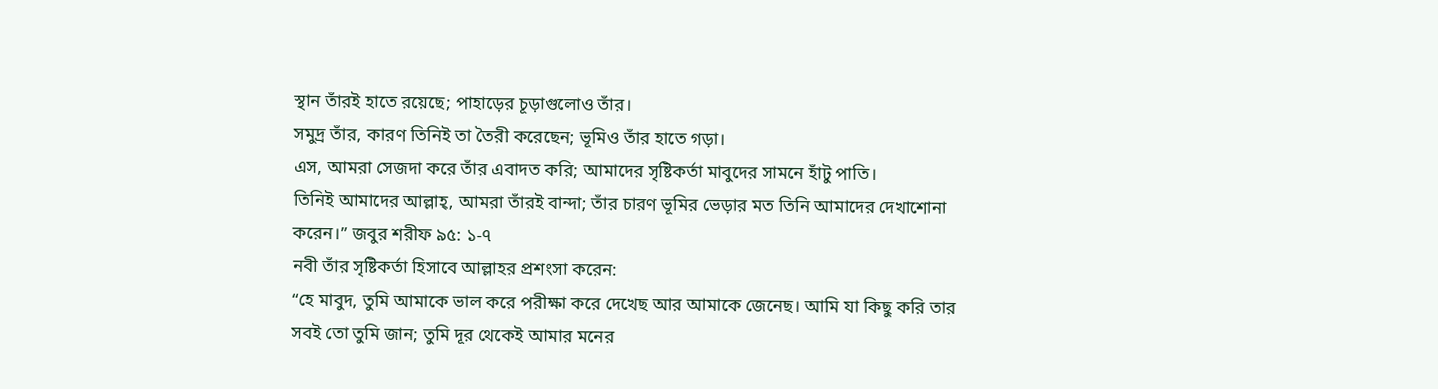স্থান তাঁরই হাতে রয়েছে; পাহাড়ের চূড়াগুলোও তাঁর।
সমুদ্র তাঁর, কারণ তিনিই তা তৈরী করেছেন; ভূমিও তাঁর হাতে গড়া।
এস, আমরা সেজদা করে তাঁর এবাদত করি; আমাদের সৃষ্টিকর্তা মাবুদের সামনে হাঁটু পাতি।
তিনিই আমাদের আল্লাহ্, আমরা তাঁরই বান্দা; তাঁর চারণ ভূমির ভেড়ার মত তিনি আমাদের দেখাশোনা করেন।” জবুর শরীফ ৯৫: ১-৭
নবী তাঁর সৃষ্টিকর্তা হিসাবে আল্লাহর প্রশংসা করেন:
“হে মাবুদ, তুমি আমাকে ভাল করে পরীক্ষা করে দেখেছ আর আমাকে জেনেছ। আমি যা কিছু করি তার সবই তো তুমি জান; তুমি দূর থেকেই আমার মনের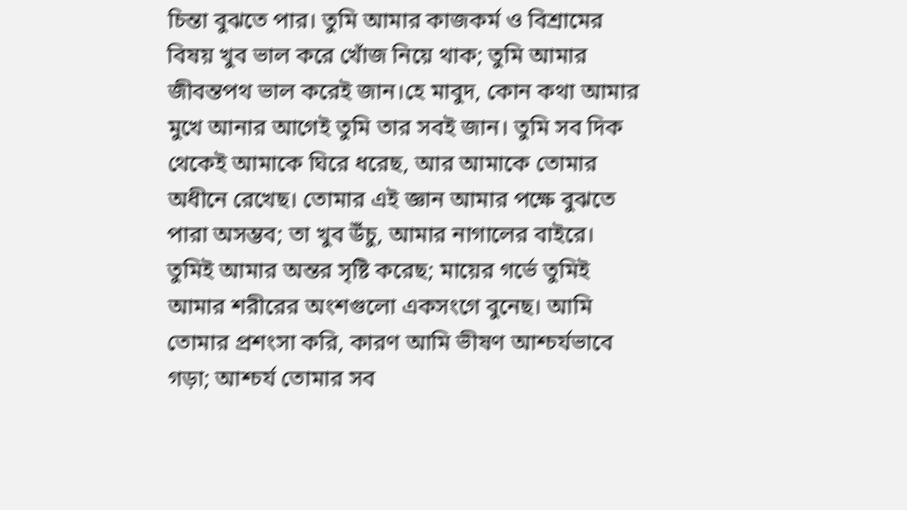চিন্তা বুঝতে পার। তুমি আমার কাজকর্ম ও বিশ্রামের বিষয় খুব ভাল করে খোঁজ নিয়ে থাক; তুমি আমার জীবন্তপথ ভাল করেই জান।হে মাবুদ, কোন কথা আমার মুখে আনার আগেই তুমি তার সবই জান। তুমি সব দিক থেকেই আমাকে ঘিরে ধরেছ, আর আমাকে তোমার অধীনে রেখেছ। তোমার এই জ্ঞান আমার পক্ষে বুঝতে পারা অসম্ভব; তা খুব উঁচু, আমার নাগালের বাইরে।
তুমিই আমার অন্তর সৃষ্টি করেছ; মায়ের গর্ভে তুমিই আমার শরীরের অংশগুলো একসংগে বুনেছ। আমি তোমার প্রশংসা করি, কারণ আমি ভীষণ আশ্চর্যভাবে গড়া; আশ্চর্য তোমার সব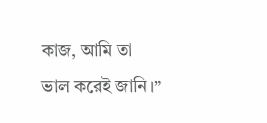কাজ, আমি তা ভাল করেই জানি।”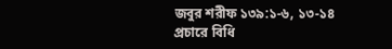জবুর শরীফ ১৩৯:১-৬, ১৩-১৪
প্রচারে বিধি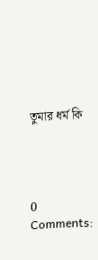তুমার ধর্ম কি




0 Comments: